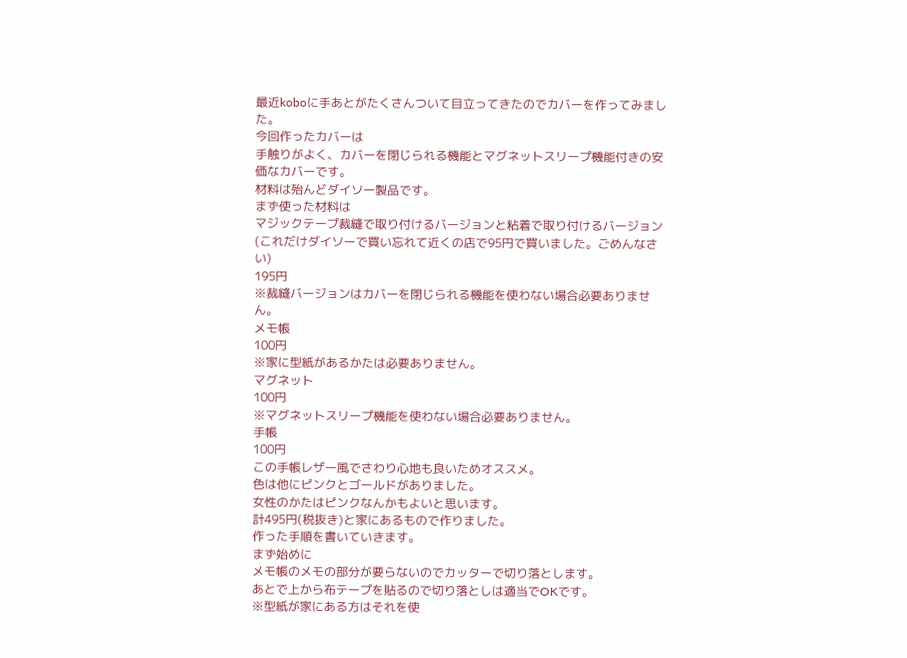最近koboに手あとがたくさんついて目立ってきたのでカバーを作ってみました。
今回作ったカバーは
手触りがよく、カバーを閉じられる機能とマグネットスリープ機能付きの安価なカバーです。
材料は殆んどダイソー製品です。
まず使った材料は
マジックテープ裁縫で取り付けるバージョンと粘着で取り付けるバージョン(これだけダイソーで買い忘れて近くの店で95円で買いました。ごめんなさい)
195円
※裁縫バージョンはカバーを閉じられる機能を使わない場合必要ありません。
メモ帳
100円
※家に型紙があるかたは必要ありません。
マグネット
100円
※マグネットスリープ機能を使わない場合必要ありません。
手帳
100円
この手帳レザー風でさわり心地も良いためオススメ。
色は他にピンクとゴールドがありました。
女性のかたはピンクなんかもよいと思います。
計495円(税抜き)と家にあるもので作りました。
作った手順を書いていきます。
まず始めに
メモ帳のメモの部分が要らないのでカッターで切り落とします。
あとで上から布テープを貼るので切り落としは適当でOKです。
※型紙が家にある方はそれを使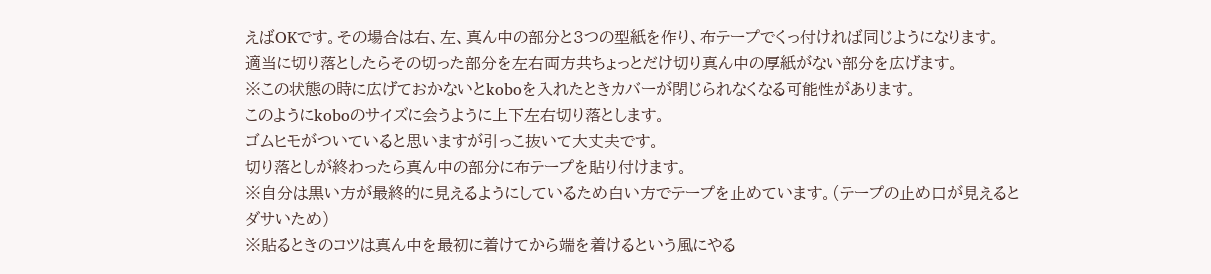えばOKです。その場合は右、左、真ん中の部分と3つの型紙を作り、布テープでくっ付ければ同じようになります。
適当に切り落としたらその切った部分を左右両方共ちょっとだけ切り真ん中の厚紙がない部分を広げます。
※この状態の時に広げておかないとkoboを入れたときカバーが閉じられなくなる可能性があります。
このようにkoboのサイズに会うように上下左右切り落とします。
ゴムヒモがついていると思いますが引っこ抜いて大丈夫です。
切り落としが終わったら真ん中の部分に布テープを貼り付けます。
※自分は黒い方が最終的に見えるようにしているため白い方でテープを止めています。(テープの止め口が見えるとダサいため)
※貼るときのコツは真ん中を最初に着けてから端を着けるという風にやる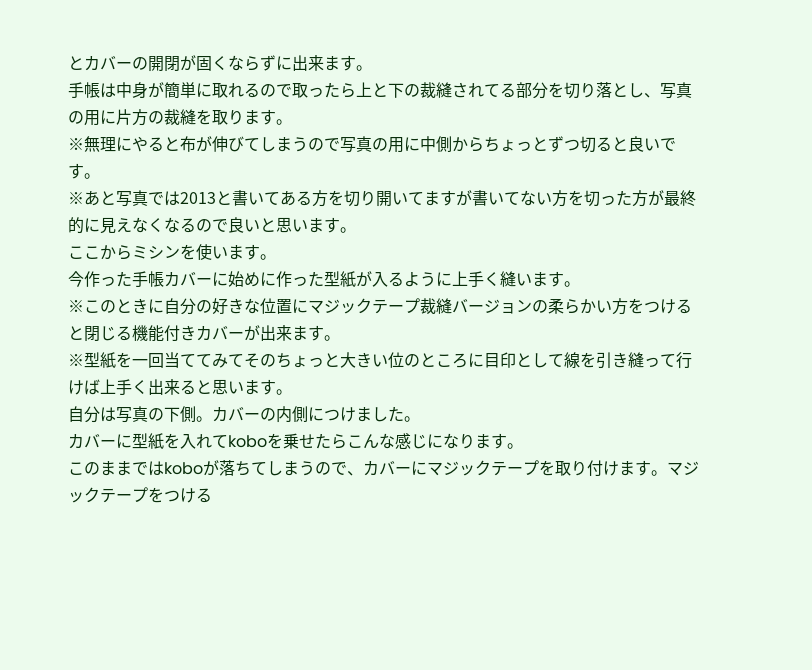とカバーの開閉が固くならずに出来ます。
手帳は中身が簡単に取れるので取ったら上と下の裁縫されてる部分を切り落とし、写真の用に片方の裁縫を取ります。
※無理にやると布が伸びてしまうので写真の用に中側からちょっとずつ切ると良いです。
※あと写真では2013と書いてある方を切り開いてますが書いてない方を切った方が最終的に見えなくなるので良いと思います。
ここからミシンを使います。
今作った手帳カバーに始めに作った型紙が入るように上手く縫います。
※このときに自分の好きな位置にマジックテープ裁縫バージョンの柔らかい方をつけると閉じる機能付きカバーが出来ます。
※型紙を一回当ててみてそのちょっと大きい位のところに目印として線を引き縫って行けば上手く出来ると思います。
自分は写真の下側。カバーの内側につけました。
カバーに型紙を入れてkoboを乗せたらこんな感じになります。
このままではkoboが落ちてしまうので、カバーにマジックテープを取り付けます。マジックテープをつける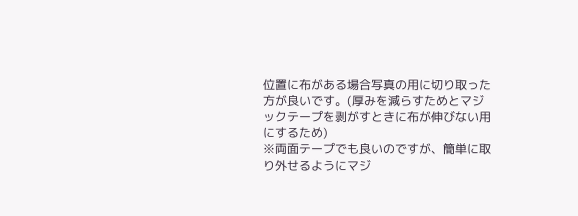位置に布がある場合写真の用に切り取った方が良いです。(厚みを減らすためとマジックテープを剥がすときに布が伸びない用にするため)
※両面テープでも良いのですが、簡単に取り外せるようにマジ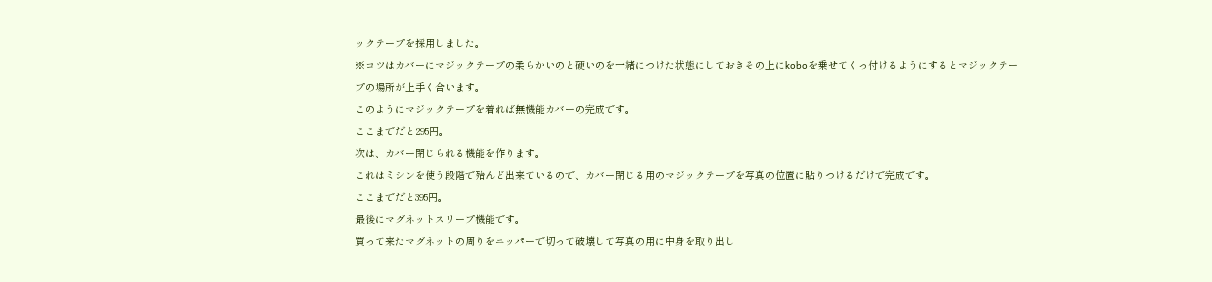ックテープを採用しました。
※コツはカバーにマジックテープの柔らかいのと硬いのを一緒につけた状態にしておきその上にkoboを乗せてくっ付けるようにするとマジックテープの場所が上手く合います。
このようにマジックテープを着れば無機能カバーの完成です。
ここまでだと295円。
次は、カバー閉じられる機能を作ります。
これはミシンを使う段階で殆んど出来ているので、カバー閉じる用のマジックテープを写真の位置に貼りつけるだけで完成です。
ここまでだと395円。
最後にマグネットスリープ機能です。
買って来たマグネットの周りをニッパーで切って破壊して写真の用に中身を取り出し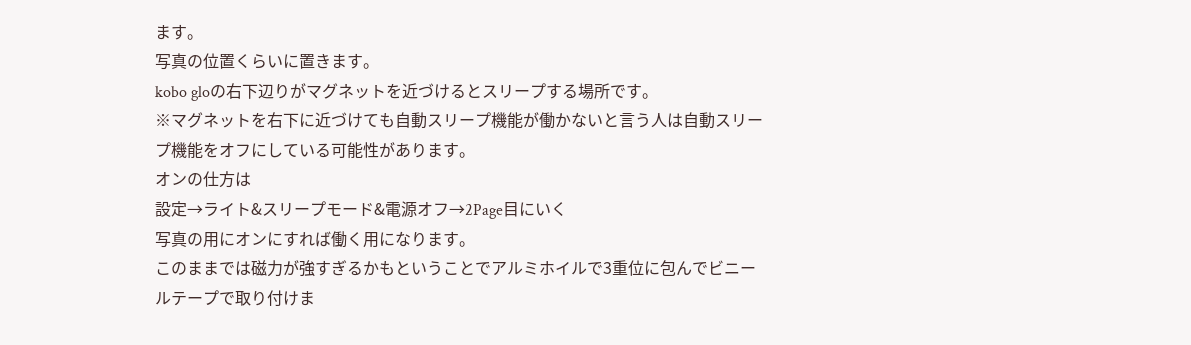ます。
写真の位置くらいに置きます。
kobo gloの右下辺りがマグネットを近づけるとスリープする場所です。
※マグネットを右下に近づけても自動スリープ機能が働かないと言う人は自動スリープ機能をオフにしている可能性があります。
オンの仕方は
設定→ライト&スリープモード&電源オフ→2Page目にいく
写真の用にオンにすれば働く用になります。
このままでは磁力が強すぎるかもということでアルミホイルで3重位に包んでビニールテープで取り付けま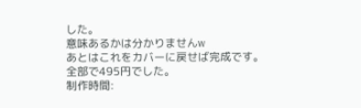した。
意味あるかは分かりませんw
あとはこれをカバーに戻せば完成です。
全部で495円でした。
制作時間: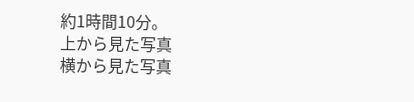約1時間10分。
上から見た写真
横から見た写真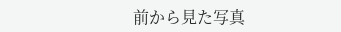前から見た写真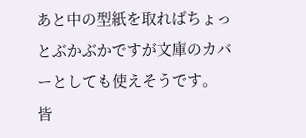あと中の型紙を取ればちょっとぶかぶかですが文庫のカバーとしても使えそうです。
皆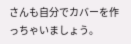さんも自分でカバーを作っちゃいましょう。